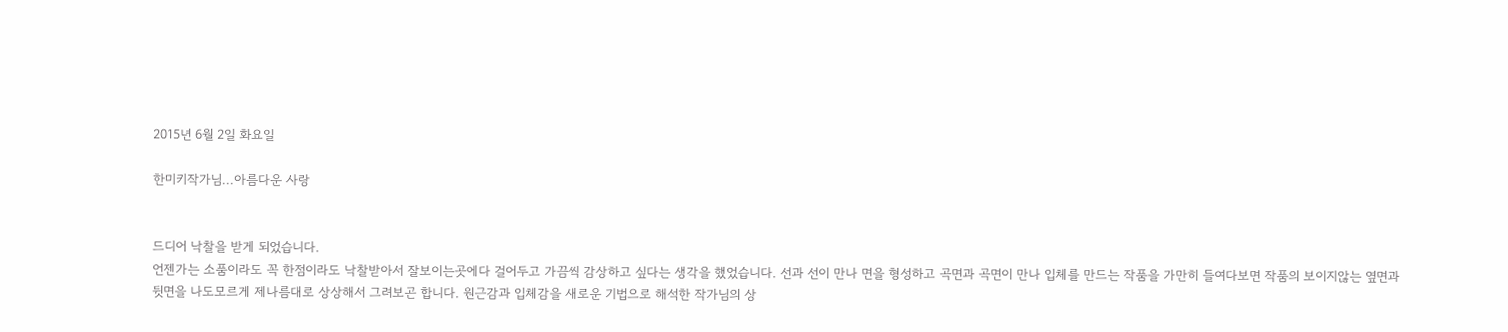2015년 6월 2일 화요일

한미키작가님...아름다운 사랑


드디어 낙찰을 받게 되었습니다.
언젠가는 소품이라도 꼭 한점이라도 낙찰받아서 잘보이는곳에다 걸어두고 가끔씩 감상하고 싶다는 생각을 했었습니다. 선과 선이 만나 면을 형성하고 곡면과 곡면이 만나 입체를 만드는 작품을 가만히 들여다보면 작품의 보이지않는 옆면과 뒷면을 나도모르게 제나름대로 상상해서 그려보곤 합니다. 원근감과 입체감을 새로운 기법으로 해석한 작가님의 상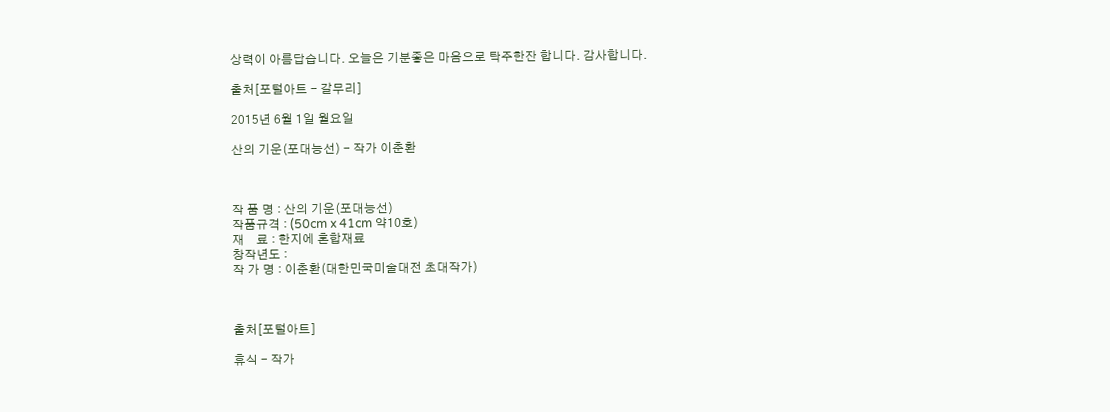상력이 아름답습니다. 오늘은 기분좋은 마음으로 탁주한잔 합니다. 감사합니다.

출처[포털아트 - 갈무리]

2015년 6월 1일 월요일

산의 기운(포대능선) - 작가 이춘환



작 품 명 : 산의 기운(포대능선)
작품규격 : (50cm x 41cm 약10호)
재    료 : 한지에 혼합재료
창작년도 :
작 가 명 : 이춘환(대한민국미술대전 초대작가)



출처[포털아트]

휴식 - 작가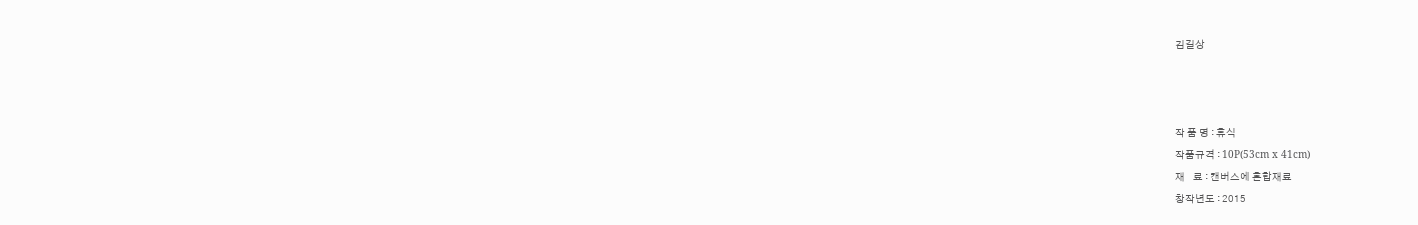김길상



작 품 명 : 휴식
작품규격 : 10P(53cm x 41cm)
재    료 : 캔버스에 혼합재료
창작년도 : 2015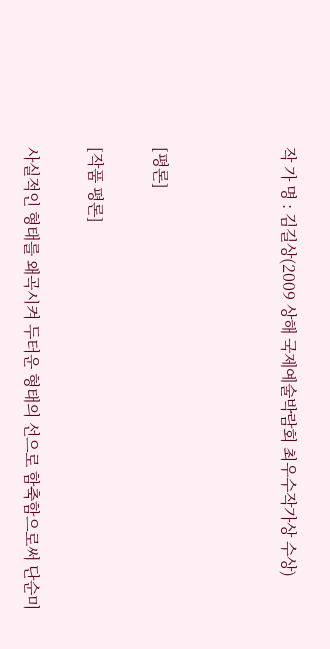작 가 명 : 김길상(2009 상해 국제예술박람회 최우수작가상 수상)



[평론]

[작품 평론]

사실적인 형태를 왜곡시켜 두터운 형태의 선으로 함축함으로써 단순미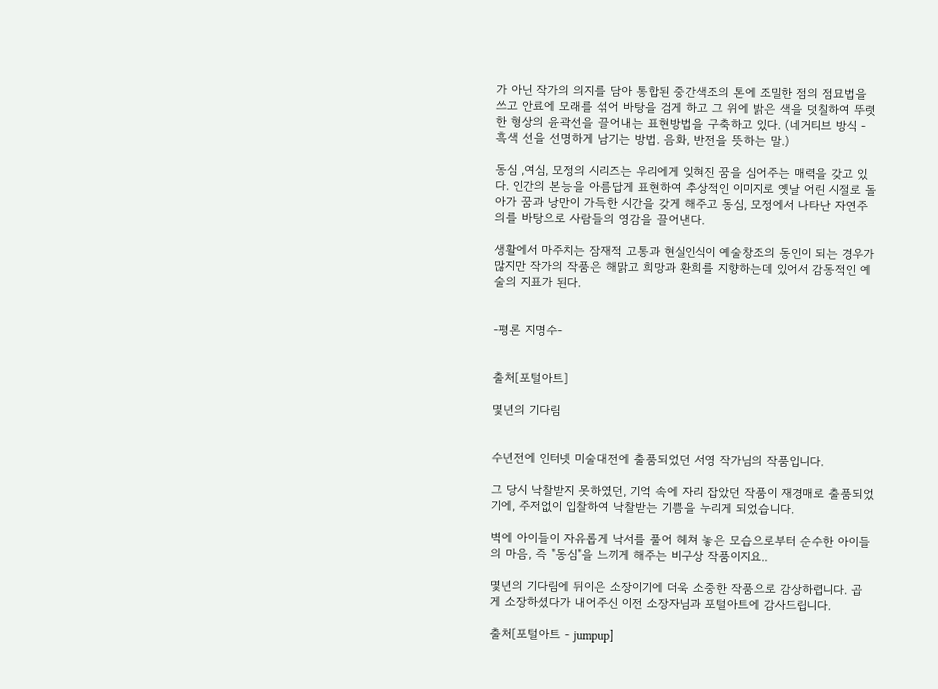가 아닌 작가의 의지를 담아 통합된 중간색조의 톤에 조밀한 점의 점묘법을 쓰고 안료에 모래를 섞어 바탕을 검게 하고 그 위에 밝은 색을 덧칠하여 뚜렷한 형상의 윤곽선을 끌어내는 표현방법을 구축하고 있다. (네거티브 방식 - 흑색 선을 선명하게 남기는 방법. 음화, 반전을 뜻하는 말.)

동심 ,여심, 모정의 시리즈는 우리에게 잊혀진 꿈을 심어주는 매력을 갖고 있다. 인간의 본능을 아름답게 표현하여 추상적인 이미지로 옛날 어린 시절로 돌아가 꿈과 낭만이 가득한 시간을 갖게 해주고 동심, 모정에서 나타난 자연주의를 바탕으로 사람들의 영감을 끌어낸다.

생활에서 마주치는 잠재적 고통과 현실인식이 예술창조의 동인이 되는 경우가 많지만 작가의 작품은 해맑고 희망과 환희를 지향하는데 있어서 감동적인 예술의 지표가 된다.


-평론 지명수-


출처[포털아트]

몇년의 기다림


수년전에 인터넷 미술대전에 출품되었던 서영 작가님의 작품입니다.

그 당시 낙찰받지 못하였던, 기억 속에 자리 잡았던 작품이 재경매로 출품되었기에, 주저없이 입찰하여 낙찰받는 기쁨을 누리게 되었습니다.

벽에 아이들이 자유롭게 낙서를 풀어 헤쳐 놓은 모습으로부터 순수한 아이들의 마음, 즉 "동심"을 느끼게 해주는 비구상 작품이지요..

몇년의 기다림에 뒤이은 소장이기에 더욱 소중한 작품으로 감상하렵니다. 곱게 소장하셨다가 내어주신 이전 소장자님과 포털아트에 감사드립니다.

출처[포털아트 - jumpup]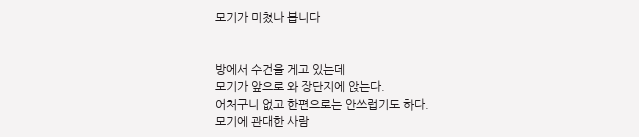모기가 미쳤나 봅니다


방에서 수건을 게고 있는데
모기가 앞으로 와 장단지에 앉는다.
어처구니 없고 한편으로는 안쓰럽기도 하다.
모기에 관대한 사람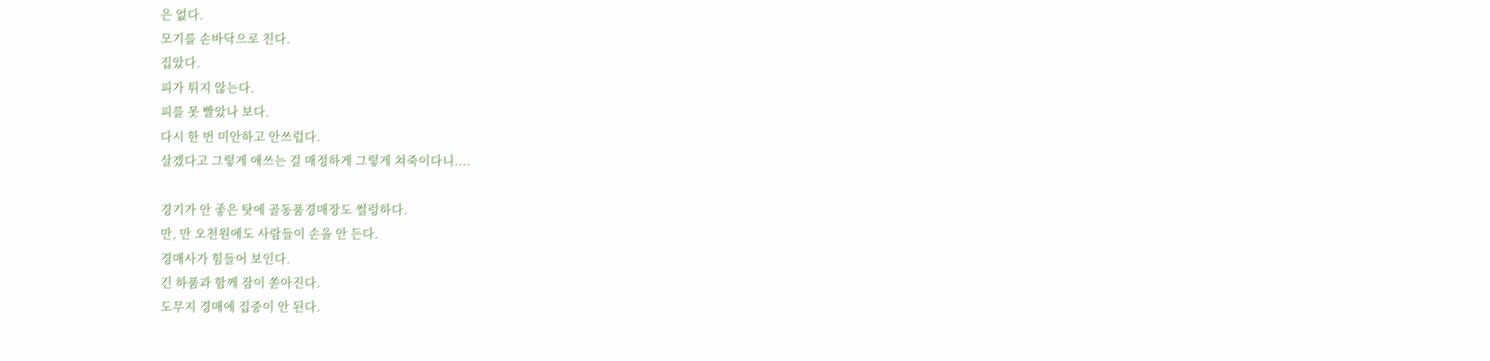은 없다.
모기를 손바닥으로 친다.
집았다.
피가 튀지 않는다.
피를 못 빨았나 보다.
다시 한 번 미안하고 안쓰럽다.
살겠다고 그렇게 애쓰는 걸 매정하게 그렇게 쳐죽이다니....

경기가 안 좋은 탓에 골동품경매장도 썰렁하다.
만, 만 오천원에도 사람들이 손을 안 든다.
경매사가 힘들어 보인다.
긴 하품과 함께 잠이 쏟아진다.
도무지 경매에 집중이 안 된다.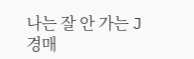나는 잘 안 가는 J경매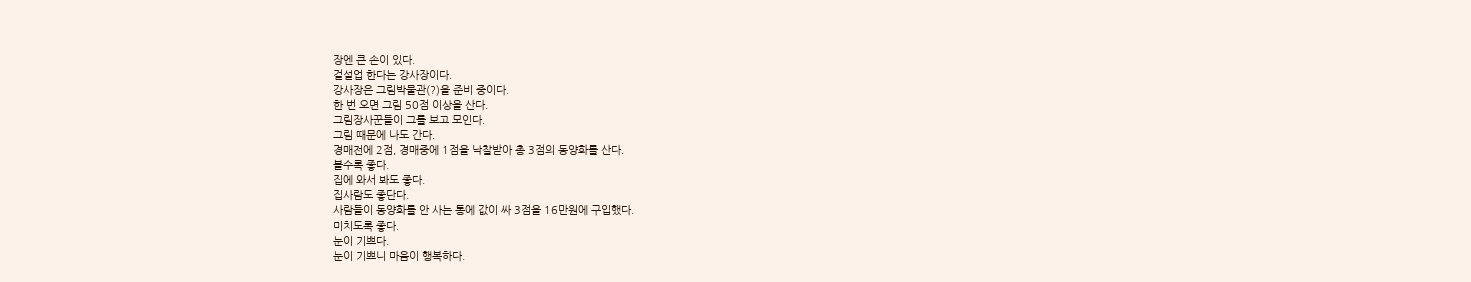장엔 큰 손이 있다.
걸설업 한다는 강사장이다.
강사장은 그림박물관(?)을 준비 중이다.
한 번 오면 그림 50점 이상을 산다.
그림장사꾼들이 그를 보고 모인다.
그림 때문에 나도 간다.
경매전에 2점, 경매중에 1점을 낙찰받아 총 3점의 동양화를 산다.
볼수록 좋다.
집에 와서 봐도 좋다.
집사람도 좋단다.
사람들이 동양화를 안 사는 통에 값이 싸 3점을 16만원에 구입했다.
미치도록 좋다.
눈이 기쁘다.
눈이 기쁘니 마음이 행복하다.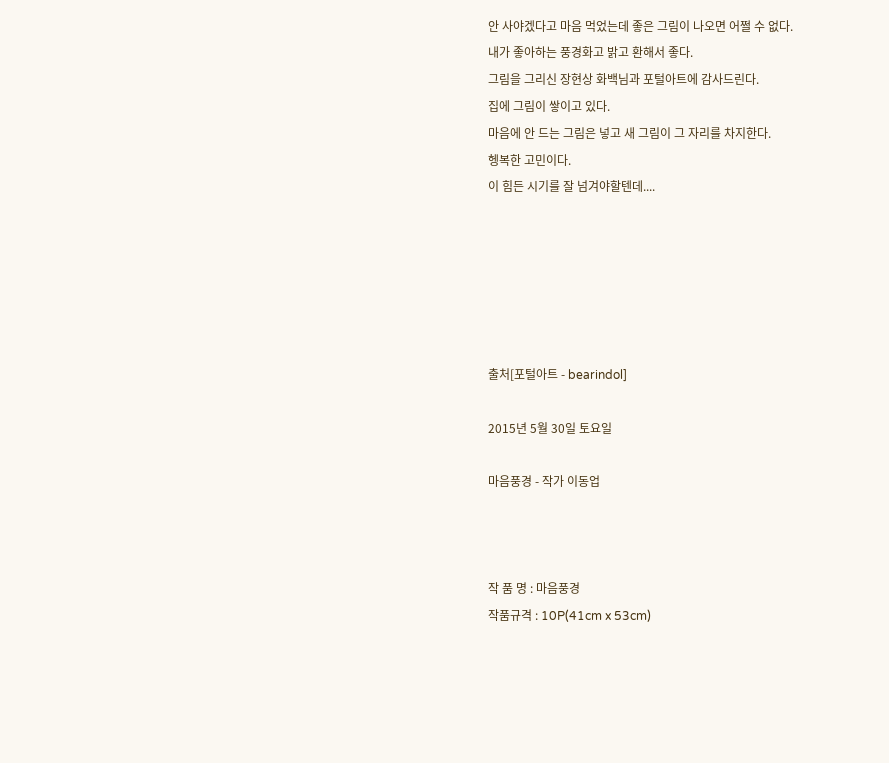안 사야겠다고 마음 먹었는데 좋은 그림이 나오면 어쩔 수 없다.
내가 좋아하는 풍경화고 밝고 환해서 좋다.
그림을 그리신 장현상 화백님과 포털아트에 감사드린다.
집에 그림이 쌓이고 있다.
마음에 안 드는 그림은 넣고 새 그림이 그 자리를 차지한다.
헹복한 고민이다.
이 힘든 시기를 잘 넘겨야할텐데....






출처[포털아트 - bearindol]

2015년 5월 30일 토요일

마음풍경 - 작가 이동업



작 품 명 : 마음풍경
작품규격 : 10P(41cm x 53cm)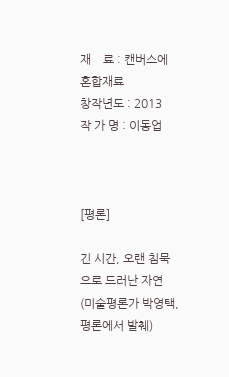재    료 : 캔버스에 혼합재료
창작년도 : 2013
작 가 명 : 이동업



[평론]

긴 시간, 오랜 침묵으로 드러난 자연 (미술평론가 박영택, 평론에서 발췌)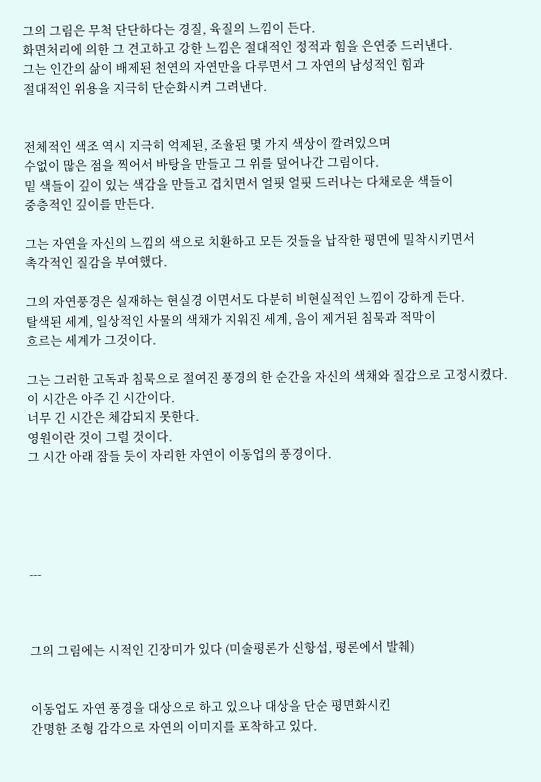그의 그림은 무척 단단하다는 경질, 육질의 느낌이 든다.
화면처리에 의한 그 견고하고 강한 느낌은 절대적인 정적과 힘을 은연중 드러낸다.
그는 인간의 삶이 배제된 천연의 자연만을 다루면서 그 자연의 남성적인 힘과
절대적인 위용을 지극히 단순화시켜 그려낸다.


전체적인 색조 역시 지극히 억제된, 조율된 몇 가지 색상이 깔려있으며
수없이 많은 점을 찍어서 바탕을 만들고 그 위를 덮어나간 그림이다.
밑 색들이 깊이 있는 색감을 만들고 겹치면서 얼핏 얼핏 드러나는 다채로운 색들이
중층적인 깊이를 만든다.

그는 자연을 자신의 느낌의 색으로 치환하고 모든 것들을 납작한 평면에 밀착시키면서
촉각적인 질감을 부여했다.

그의 자연풍경은 실재하는 현실경 이면서도 다분히 비현실적인 느낌이 강하게 든다.
탈색된 세계, 일상적인 사물의 색채가 지워진 세계, 음이 제거된 침묵과 적막이
흐르는 세계가 그것이다.

그는 그러한 고독과 침묵으로 절여진 풍경의 한 순간을 자신의 색채와 질감으로 고정시켰다.
이 시간은 아주 긴 시간이다.
너무 긴 시간은 체감되지 못한다.
영원이란 것이 그럴 것이다.
그 시간 아래 잠들 듯이 자리한 자연이 이동업의 풍경이다.





---



그의 그림에는 시적인 긴장미가 있다 (미술평론가 신항섭, 평론에서 발췌)


이동업도 자연 풍경을 대상으로 하고 있으나 대상을 단순 평면화시킨
간명한 조형 감각으로 자연의 이미지를 포착하고 있다.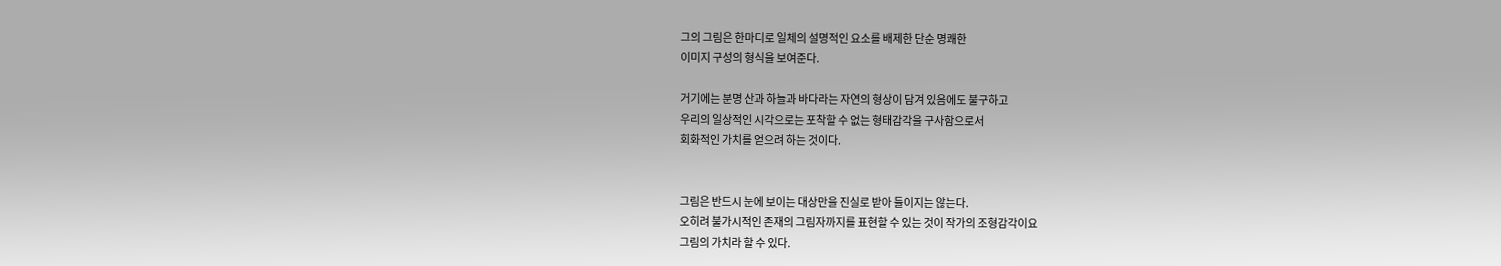그의 그림은 한마디로 일체의 설명적인 요소를 배제한 단순 명쾌한
이미지 구성의 형식을 보여준다.

거기에는 분명 산과 하늘과 바다라는 자연의 형상이 담겨 있음에도 불구하고
우리의 일상적인 시각으로는 포착할 수 없는 형태감각을 구사함으로서
회화적인 가치를 얻으려 하는 것이다.


그림은 반드시 눈에 보이는 대상만을 진실로 받아 들이지는 않는다.
오히려 불가시적인 존재의 그림자까지를 표현할 수 있는 것이 작가의 조형감각이요
그림의 가치라 할 수 있다.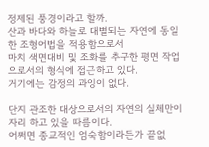정제된 풍경이라고 할까.
산과 바다와 하늘로 대별되는 자연에 동일한 조형어법을 적용함으로서
마치 색면대비 및 조화를 추구한 평면 작업으로서의 형식에 접근하고 있다.
거기에는 감정의 과잉이 없다.

단지 관조한 대상으로서의 자연의 실체만이 자리 하고 있을 따름이다.
어쩌면 종교적인 엄숙함이라든가 끝없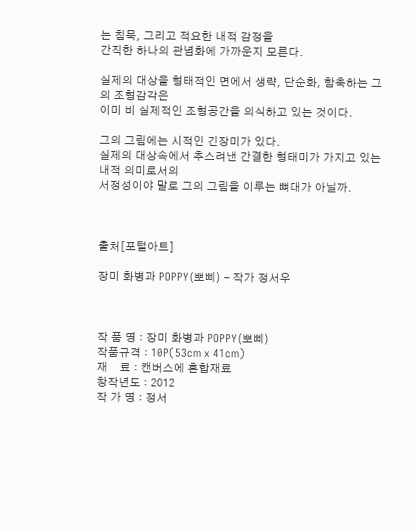는 침묵, 그리고 적요한 내적 감정을
간직한 하나의 관념화에 가까운지 모른다.

실제의 대상을 형태적인 면에서 생략, 단순화, 함축하는 그의 조형감각은
이미 비 실제적인 조형공간을 의식하고 있는 것이다.

그의 그림에는 시적인 긴장미가 있다.
실제의 대상속에서 추스려낸 간결한 형태미가 가지고 있는 내적 의미로서의
서정성이야 말로 그의 그림을 이루는 뼈대가 아닐까.



출처[포털아트]

장미 화병과 POPPY(뽀삐) - 작가 정서우



작 품 명 : 장미 화병과 POPPY(뽀삐)
작품규격 : 10P(53cm x 41cm)
재    료 : 캔버스에 혼합재료
창작년도 : 2012
작 가 명 : 정서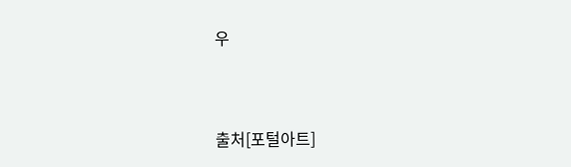우



출처[포털아트]